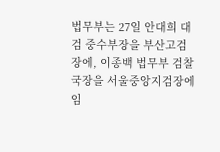법무부는 27일 안대희 대검 중수부장을 부산고검장에, 이종백 법무부 검찰국장을 서울중앙지검장에 임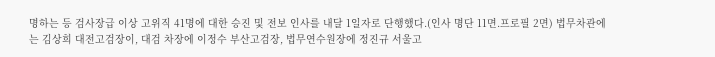명하는 등 검사장급 이상 고위직 41명에 대한 승진 및 전보 인사를 내달 1일자로 단행했다.(인사 명단 11면.프로필 2면) 법무차관에는 김상희 대전고검장이, 대검 차장에 이정수 부산고검장, 법무연수원장에 정진규 서울고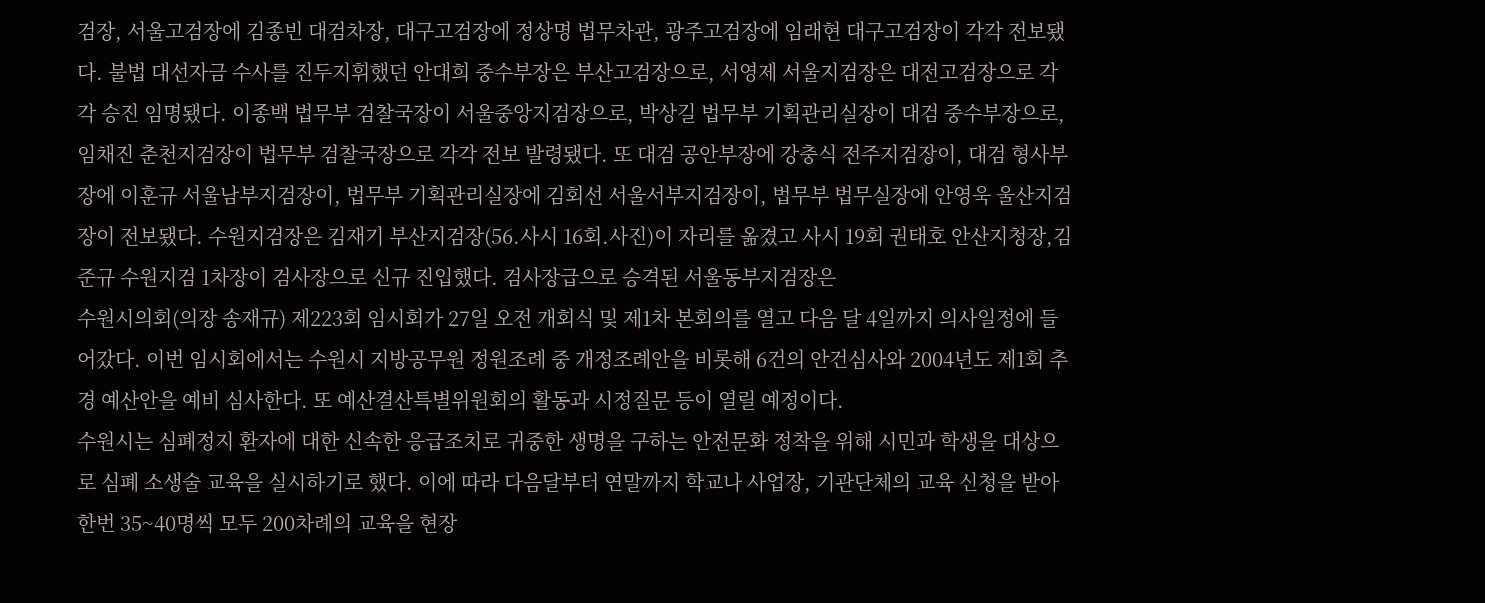검장, 서울고검장에 김종빈 대검차장, 대구고검장에 정상명 법무차관, 광주고검장에 임래현 대구고검장이 각각 전보됐다. 불법 대선자금 수사를 진두지휘했던 안대희 중수부장은 부산고검장으로, 서영제 서울지검장은 대전고검장으로 각각 승진 임명됐다. 이종백 법무부 검찰국장이 서울중앙지검장으로, 박상길 법무부 기획관리실장이 대검 중수부장으로, 임채진 춘천지검장이 법무부 검찰국장으로 각각 전보 발령됐다. 또 대검 공안부장에 강충식 전주지검장이, 대검 형사부장에 이훈규 서울남부지검장이, 법무부 기획관리실장에 김회선 서울서부지검장이, 법무부 법무실장에 안영욱 울산지검장이 전보됐다. 수원지검장은 김재기 부산지검장(56.사시 16회.사진)이 자리를 옮겼고 사시 19회 권태호 안산지청장,김준규 수원지검 1차장이 검사장으로 신규 진입했다. 검사장급으로 승격된 서울동부지검장은
수원시의회(의장 송재규) 제223회 임시회가 27일 오전 개회식 및 제1차 본회의를 열고 다음 달 4일까지 의사일정에 들어갔다. 이번 임시회에서는 수원시 지방공무원 정원조례 중 개정조례안을 비롯해 6건의 안건심사와 2004년도 제1회 추경 예산안을 예비 심사한다. 또 예산결산특별위원회의 활동과 시정질문 등이 열릴 예정이다.
수원시는 심폐정지 환자에 대한 신속한 응급조치로 귀중한 생명을 구하는 안전문화 정착을 위해 시민과 학생을 대상으로 심폐 소생술 교육을 실시하기로 했다. 이에 따라 다음달부터 연말까지 학교나 사업장, 기관단체의 교육 신청을 받아 한번 35~40명씩 모두 200차례의 교육을 현장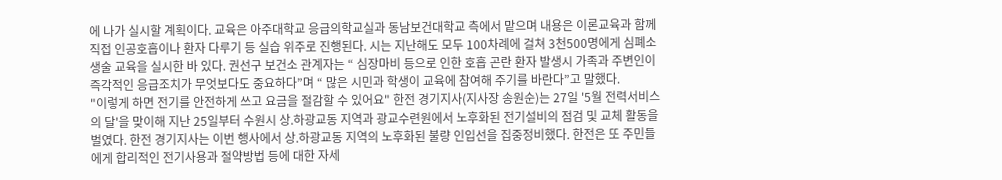에 나가 실시할 계획이다. 교육은 아주대학교 응급의학교실과 동남보건대학교 측에서 맡으며 내용은 이론교육과 함께 직접 인공호흡이나 환자 다루기 등 실습 위주로 진행된다. 시는 지난해도 모두 100차례에 걸쳐 3천500명에게 심폐소생술 교육을 실시한 바 있다. 권선구 보건소 관계자는 “ 심장마비 등으로 인한 호흡 곤란 환자 발생시 가족과 주변인이 즉각적인 응급조치가 무엇보다도 중요하다”며 “ 많은 시민과 학생이 교육에 참여해 주기를 바란다”고 말했다.
"이렇게 하면 전기를 안전하게 쓰고 요금을 절감할 수 있어요" 한전 경기지사(지사장 송원순)는 27일 '5월 전력서비스의 달'을 맞이해 지난 25일부터 수원시 상.하광교동 지역과 광교수련원에서 노후화된 전기설비의 점검 및 교체 활동을 벌였다. 한전 경기지사는 이번 행사에서 상.하광교동 지역의 노후화된 불량 인입선을 집중정비했다. 한전은 또 주민들에게 합리적인 전기사용과 절약방법 등에 대한 자세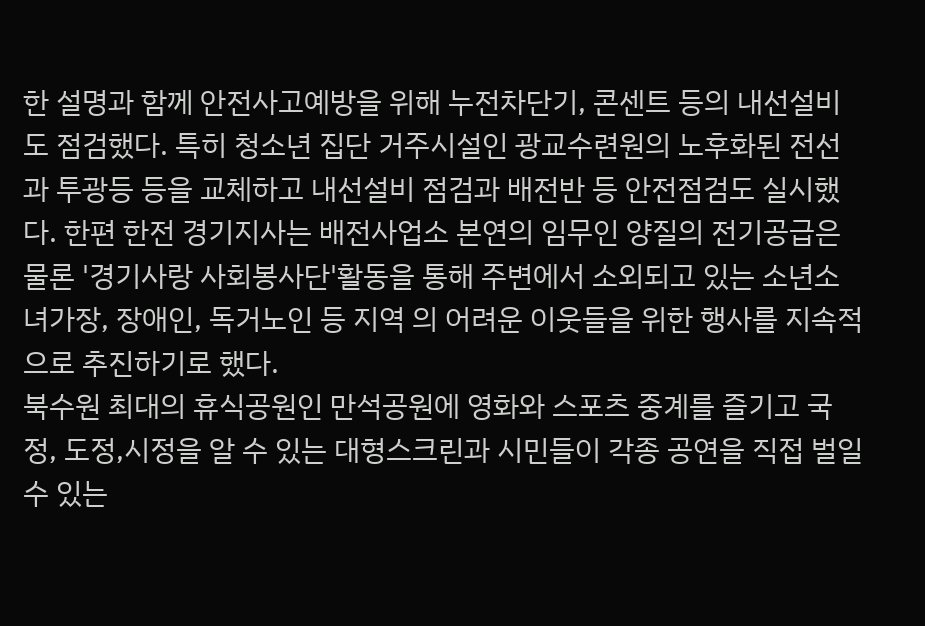한 설명과 함께 안전사고예방을 위해 누전차단기, 콘센트 등의 내선설비도 점검했다. 특히 청소년 집단 거주시설인 광교수련원의 노후화된 전선과 투광등 등을 교체하고 내선설비 점검과 배전반 등 안전점검도 실시했다. 한편 한전 경기지사는 배전사업소 본연의 임무인 양질의 전기공급은 물론 '경기사랑 사회봉사단'활동을 통해 주변에서 소외되고 있는 소년소녀가장, 장애인, 독거노인 등 지역 의 어려운 이웃들을 위한 행사를 지속적으로 추진하기로 했다.
북수원 최대의 휴식공원인 만석공원에 영화와 스포츠 중계를 즐기고 국정, 도정,시정을 알 수 있는 대형스크린과 시민들이 각종 공연을 직접 벌일 수 있는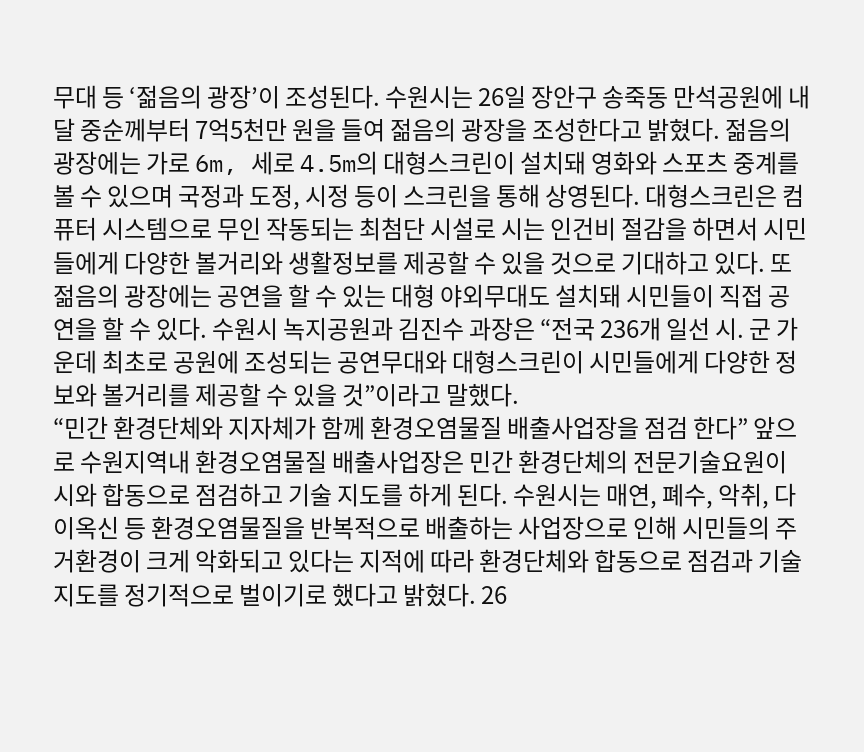무대 등 ‘젊음의 광장’이 조성된다. 수원시는 26일 장안구 송죽동 만석공원에 내달 중순께부터 7억5천만 원을 들여 젊음의 광장을 조성한다고 밝혔다. 젊음의 광장에는 가로 6m, 세로 4.5m의 대형스크린이 설치돼 영화와 스포츠 중계를 볼 수 있으며 국정과 도정, 시정 등이 스크린을 통해 상영된다. 대형스크린은 컴퓨터 시스템으로 무인 작동되는 최첨단 시설로 시는 인건비 절감을 하면서 시민들에게 다양한 볼거리와 생활정보를 제공할 수 있을 것으로 기대하고 있다. 또 젊음의 광장에는 공연을 할 수 있는 대형 야외무대도 설치돼 시민들이 직접 공연을 할 수 있다. 수원시 녹지공원과 김진수 과장은 “전국 236개 일선 시. 군 가운데 최초로 공원에 조성되는 공연무대와 대형스크린이 시민들에게 다양한 정보와 볼거리를 제공할 수 있을 것”이라고 말했다.
“민간 환경단체와 지자체가 함께 환경오염물질 배출사업장을 점검 한다” 앞으로 수원지역내 환경오염물질 배출사업장은 민간 환경단체의 전문기술요원이 시와 합동으로 점검하고 기술 지도를 하게 된다. 수원시는 매연, 폐수, 악취, 다이옥신 등 환경오염물질을 반복적으로 배출하는 사업장으로 인해 시민들의 주거환경이 크게 악화되고 있다는 지적에 따라 환경단체와 합동으로 점검과 기술 지도를 정기적으로 벌이기로 했다고 밝혔다. 26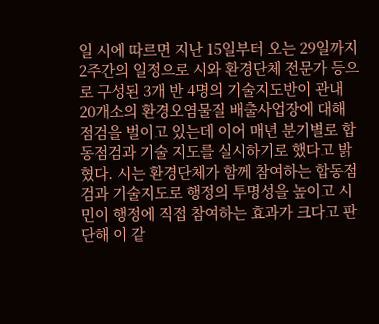일 시에 따르면 지난 15일부터 오는 29일까지 2주간의 일정으로 시와 환경단체 전문가 등으로 구성된 3개 반 4명의 기술지도반이 관내 20개소의 환경오염물질 배출사업장에 대해 점검을 벌이고 있는데 이어 매년 분기별로 합동점검과 기술 지도를 실시하기로 했다고 밝혔다. 시는 환경단체가 함께 참여하는 합동점검과 기술지도로 행정의 투명성을 높이고 시민이 행정에 직접 참여하는 효과가 크다고 판단해 이 같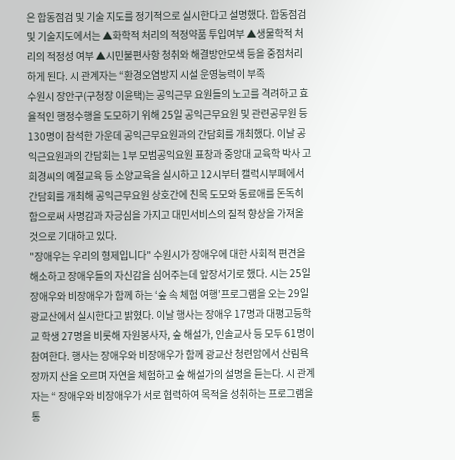은 합동점검 및 기술 지도를 정기적으로 실시한다고 설명했다. 합동점검 및 기술지도에서는 ▲화학적 처리의 적정약품 투입여부 ▲생물학적 처리의 적정성 여부 ▲시민불편사항 청취와 해결방안모색 등을 중점처리하게 된다. 시 관계자는 “환경오염방지 시설 운영능력이 부족
수원시 장안구(구청장 이윤택)는 공익근무 요원들의 노고를 격려하고 효율적인 행정수행을 도모하기 위해 25일 공익근무요원 및 관련공무원 등 130명이 참석한 가운데 공익근무요원과의 간담회를 개최했다. 이날 공익근요원과의 간담회는 1부 모범공익요원 표창과 중앙대 교육학 박사 고희경씨의 예절교육 등 소양교육을 실시하고 12시부터 캘럭시부폐에서 간담회를 개최해 공익근무요원 상호간에 친목 도모와 동료애를 돈독히 함으로써 사명감과 자긍심을 가지고 대민서비스의 질적 향상을 가져올 것으로 기대하고 있다.
"장애우는 우리의 형제입니다" 수원시가 장애우에 대한 사회적 편견을 해소하고 장애우들의 자신감을 심어주는데 앞장서기로 했다. 시는 25일 장애우와 비장애우가 함께 하는 ‘숲 속 체험 여행’프로그램을 오는 29일 광교산에서 실시한다고 밝혔다. 이날 행사는 장애우 17명과 대평고등학교 학생 27명을 비롯해 자원봉사자, 숲 해설가, 인솔교사 등 모두 61명이 참여한다. 행사는 장애우와 비장애우가 함께 광교산 청련암에서 산림욕장까지 산을 오르며 자연을 체험하고 숲 해설가의 설명을 듣는다. 시 관계자는 “ 장애우와 비장애우가 서로 협력하여 목적을 성취하는 프로그램을 통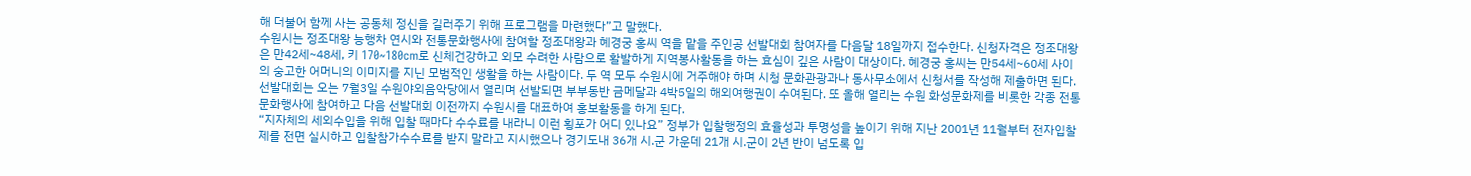해 더불어 함께 사는 공동체 정신을 길러주기 위해 프로그램을 마련했다”고 말했다.
수원시는 정조대왕 능행차 연시와 전통문화행사에 참여할 정조대왕과 혜경궁 홍씨 역을 맡을 주인공 선발대회 참여자를 다음달 18일까지 접수한다. 신청자격은 정조대왕은 만42세~48세, 키 170~180cm로 신체건강하고 외모 수려한 사람으로 활발하게 지역봉사활동을 하는 효심이 깊은 사람이 대상이다. 혜경궁 홍씨는 만54세~60세 사이의 숭고한 어머니의 이미지를 지닌 모범적인 생활을 하는 사람이다. 두 역 모두 수원시에 거주해야 하며 시청 문화관광과나 동사무소에서 신청서를 작성해 제출하면 된다. 선발대회는 오는 7월3일 수원야외음악당에서 열리며 선발되면 부부동반 금메달과 4박5일의 해외여행권이 수여된다. 또 올해 열리는 수원 화성문화제를 비롯한 각종 전통문화행사에 참여하고 다음 선발대회 이전까지 수원시를 대표하여 홍보활동을 하게 된다.
“지자체의 세외수입을 위해 입찰 때마다 수수료를 내라니 이런 횡포가 어디 있나요” 정부가 입찰행정의 효율성과 투명성을 높이기 위해 지난 2001년 11월부터 전자입찰제를 전면 실시하고 입찰참가수수료를 받지 말라고 지시했으나 경기도내 36개 시.군 가운데 21개 시.군이 2년 반이 넘도록 입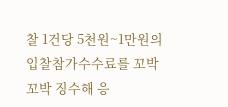찰 1건당 5천원~1만원의 입찰참가수수료를 꼬박꼬박 징수해 응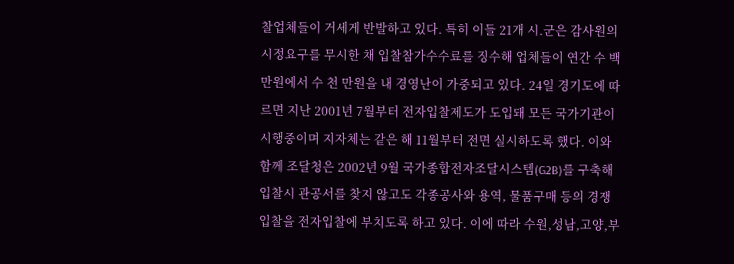찰업체들이 거세게 반발하고 있다. 특히 이들 21개 시.군은 감사원의 시정요구를 무시한 채 입찰참가수수료를 징수해 업체들이 연간 수 백 만원에서 수 천 만원을 내 경영난이 가중되고 있다. 24일 경기도에 따르면 지난 2001년 7월부터 전자입찰제도가 도입돼 모든 국가기관이 시행중이며 지자체는 같은 해 11월부터 전면 실시하도록 했다. 이와 함께 조달청은 2002년 9월 국가종합전자조달시스템(G2B)를 구축해 입찰시 관공서를 찾지 않고도 각종공사와 용역, 물품구매 등의 경쟁 입찰을 전자입찰에 부치도록 하고 있다. 이에 따라 수원,성남,고양,부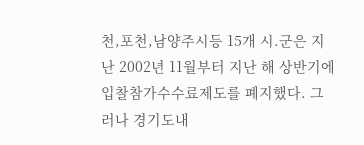천,포천,남양주시등 15개 시.군은 지난 2002년 11월부터 지난 해 상반기에 입찰참가수수료제도를 폐지했다. 그러나 경기도내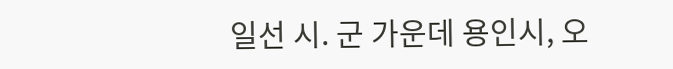일선 시. 군 가운데 용인시, 오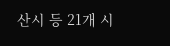산시 등 21개 시